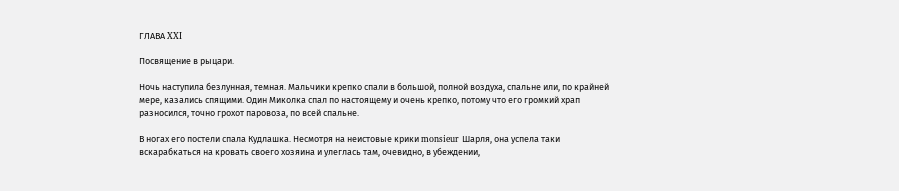ГЛАВА XXI

Посвящение в рыцари.

Ночь наступила безлунная, темная. Мальчики крепко спали в большой, полной воздуха, спальне или, по крайней мере, казались спящими. Один Миколка спал по настоящему и очень крепко, потому что его громкий храп разносился, точно грохот паровоза, по всей спальне.

В ногах его постели спала Кудлашка. Несмотря на неистовые крики monsieur Шарля, она успела таки вскарабкаться на кровать своего хозяина и улеглась там, очевидно, в убеждении,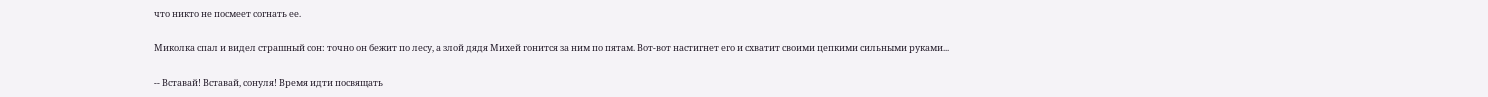что никто не посмеет согнать ее.

Миколка спал и видел страшный сон: точно он бежит по лесу, а злой дядя Михей гонится за ним по пятам. Вот-вот настигнет его и схватит своими цепкими сильными руками...

-- Вставай! Вставай, сонуля! Время идти посвящать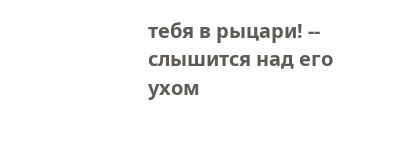тебя в рыцари! -- слышится над его ухом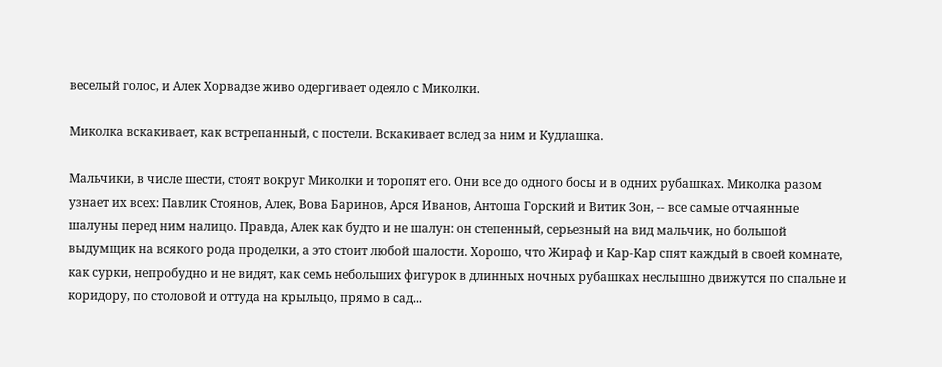веселый голос, и Алек Хорвадзе живо одергивает одеяло с Миколки.

Миколка вскакивает, как встрепанный, с постели. Вскакивает вслед за ним и Кудлашка.

Мальчики, в числе шести, стоят вокруг Миколки и торопят его. Они все до одного босы и в одних рубашках. Миколка разом узнает их всех: Павлик Стоянов, Алек, Вова Баринов, Арся Иванов, Антоша Горский и Витик Зон, -- все самые отчаянные шалуны перед ним налицо. Правда, Алек как будто и не шалун: он степенный, серьезный на вид мальчик, но большой выдумщик на всякого рода проделки, а это стоит любой шалости. Хорошо, что Жираф и Кар-Кар спят каждый в своей комнате, как сурки, непробудно и не видят, как семь небольших фигурок в длинных ночных рубашках неслышно движутся по спальне и коридору, по столовой и оттуда на крыльцо, прямо в сад...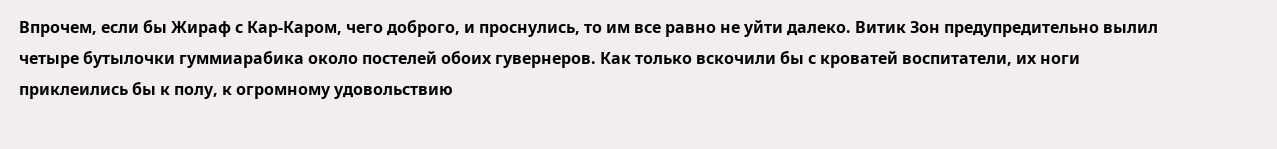Впрочем, если бы Жираф с Кар-Каром, чего доброго, и проснулись, то им все равно не уйти далеко. Витик Зон предупредительно вылил четыре бутылочки гуммиарабика около постелей обоих гувернеров. Как только вскочили бы с кроватей воспитатели, их ноги приклеились бы к полу, к огромному удовольствию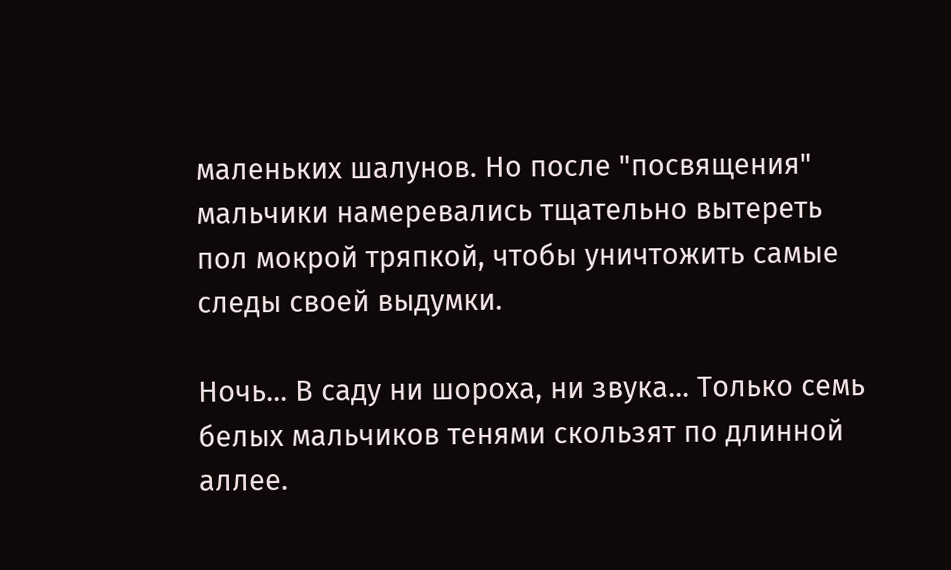маленьких шалунов. Но после "посвящения" мальчики намеревались тщательно вытереть пол мокрой тряпкой, чтобы уничтожить самые следы своей выдумки.

Ночь... В саду ни шороха, ни звука... Только семь белых мальчиков тенями скользят по длинной аллее.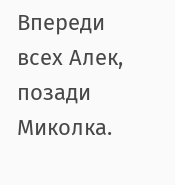Впереди всех Алек, позади Миколка.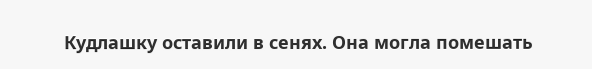Кудлашку оставили в сенях. Она могла помешать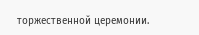торжественной церемонии.